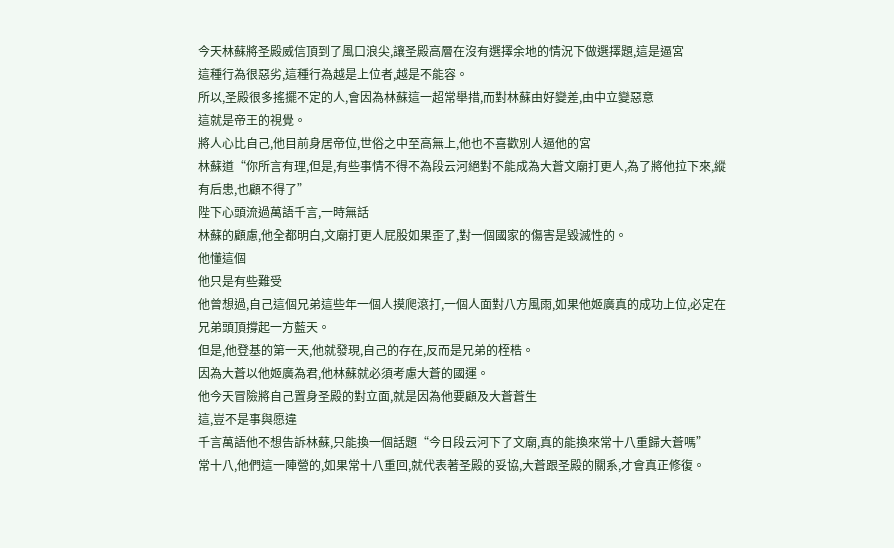今天林蘇將圣殿威信頂到了風口浪尖,讓圣殿高層在沒有選擇余地的情況下做選擇題,這是逼宮
這種行為很惡劣,這種行為越是上位者,越是不能容。
所以,圣殿很多搖擺不定的人,會因為林蘇這一超常舉措,而對林蘇由好變差,由中立變惡意
這就是帝王的視覺。
將人心比自己,他目前身居帝位,世俗之中至高無上,他也不喜歡別人逼他的宮
林蘇道“你所言有理,但是,有些事情不得不為段云河絕對不能成為大蒼文廟打更人,為了將他拉下來,縱有后患,也顧不得了”
陛下心頭流過萬語千言,一時無話
林蘇的顧慮,他全都明白,文廟打更人屁股如果歪了,對一個國家的傷害是毀滅性的。
他懂這個
他只是有些難受
他曾想過,自己這個兄弟這些年一個人摸爬滾打,一個人面對八方風雨,如果他姬廣真的成功上位,必定在兄弟頭頂撐起一方藍天。
但是,他登基的第一天,他就發現,自己的存在,反而是兄弟的桎梏。
因為大蒼以他姬廣為君,他林蘇就必須考慮大蒼的國運。
他今天冒險將自己置身圣殿的對立面,就是因為他要顧及大蒼蒼生
這,豈不是事與愿違
千言萬語他不想告訴林蘇,只能換一個話題“今日段云河下了文廟,真的能換來常十八重歸大蒼嗎”
常十八,他們這一陣營的,如果常十八重回,就代表著圣殿的妥協,大蒼跟圣殿的關系,才會真正修復。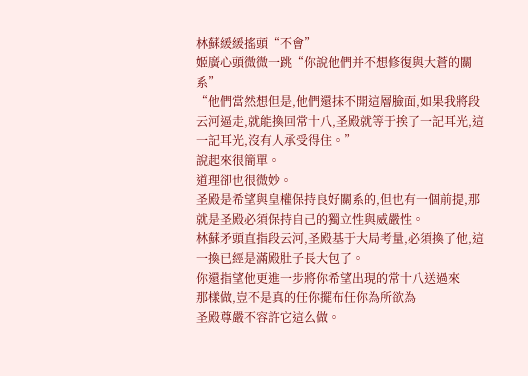林蘇緩緩搖頭“不會”
姬廣心頭微微一跳“你說他們并不想修復與大蒼的關系”
“他們當然想但是,他們還抹不開這層臉面,如果我將段云河逼走,就能換回常十八,圣殿就等于挨了一記耳光,這一記耳光,沒有人承受得住。”
說起來很簡單。
道理卻也很微妙。
圣殿是希望與皇權保持良好關系的,但也有一個前提,那就是圣殿必須保持自己的獨立性與威嚴性。
林蘇矛頭直指段云河,圣殿基于大局考量,必須換了他,這一換已經是滿殿肚子長大包了。
你還指望他更進一步將你希望出現的常十八送過來
那樣做,豈不是真的任你擺布任你為所欲為
圣殿尊嚴不容許它這么做。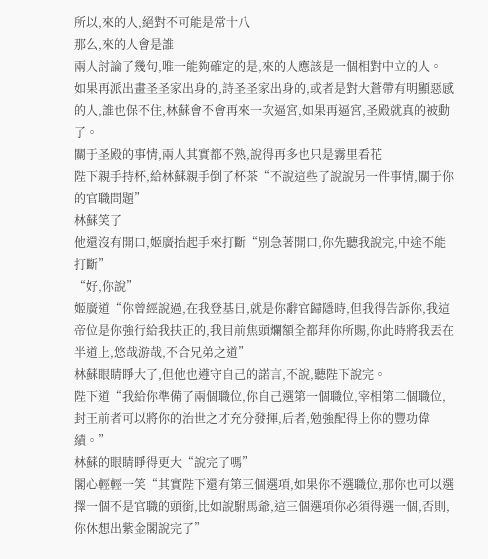所以,來的人,絕對不可能是常十八
那么,來的人會是誰
兩人討論了幾句,唯一能夠確定的是,來的人應該是一個相對中立的人。
如果再派出畫圣圣家出身的,詩圣圣家出身的,或者是對大蒼帶有明顯惡感的人,誰也保不住,林蘇會不會再來一次逼宮,如果再逼宮,圣殿就真的被動了。
關于圣殿的事情,兩人其實都不熟,說得再多也只是霧里看花
陛下親手持杯,給林蘇親手倒了杯茶“不說這些了說說另一件事情,關于你的官職問題”
林蘇笑了
他還沒有開口,姬廣抬起手來打斷“別急著開口,你先聽我說完,中途不能打斷”
“好,你說”
姬廣道“你曾經說過,在我登基日,就是你辭官歸隱時,但我得告訴你,我這帝位是你強行給我扶正的,我目前焦頭爛額全都拜你所賜,你此時將我丟在半道上,悠哉游哉,不合兄弟之道”
林蘇眼睛睜大了,但他也遵守自己的諾言,不說,聽陛下說完。
陛下道“我給你準備了兩個職位,你自己選第一個職位,宰相第二個職位,封王前者可以將你的治世之才充分發揮,后者,勉強配得上你的豐功偉績。”
林蘇的眼睛睜得更大“說完了嗎”
閣心輕輕一笑“其實陛下還有第三個選項,如果你不選職位,那你也可以選擇一個不是官職的頭銜,比如說駙馬爺,這三個選項你必須得選一個,否則,你休想出紫金閣說完了”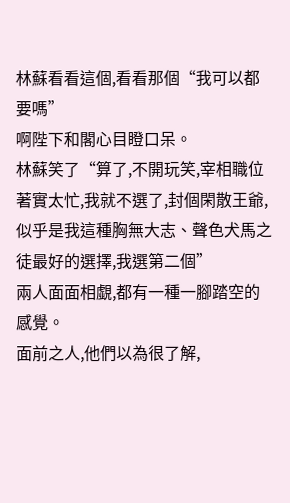林蘇看看這個,看看那個“我可以都要嗎”
啊陛下和閣心目瞪口呆。
林蘇笑了“算了,不開玩笑,宰相職位著實太忙,我就不選了,封個閑散王爺,似乎是我這種胸無大志、聲色犬馬之徒最好的選擇,我選第二個”
兩人面面相覷,都有一種一腳踏空的感覺。
面前之人,他們以為很了解,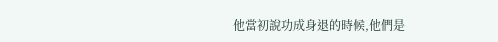他當初說功成身退的時候,他們是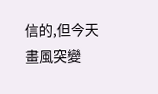信的,但今天畫風突變